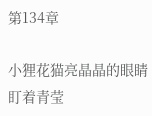第134章

小狸花猫亮晶晶的眼睛盯着青莹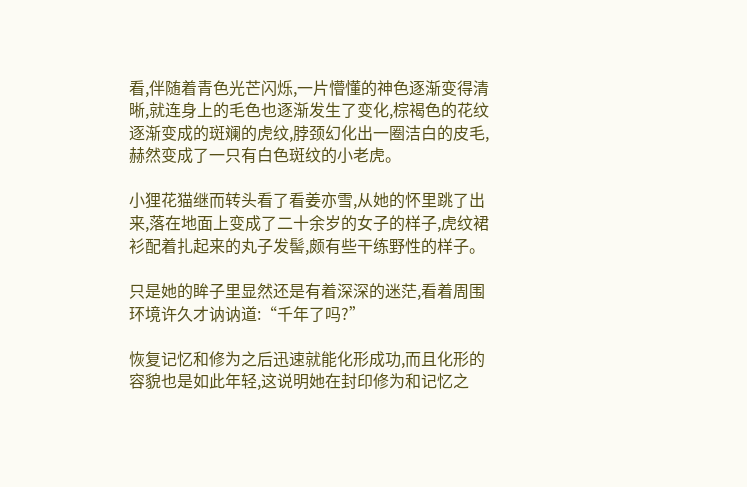看,伴随着青色光芒闪烁,一片懵懂的神色逐渐变得清晰,就连身上的毛色也逐渐发生了变化,棕褐色的花纹逐渐变成的斑斓的虎纹,脖颈幻化出一圈洁白的皮毛,赫然变成了一只有白色斑纹的小老虎。

小狸花猫继而转头看了看姜亦雪,从她的怀里跳了出来,落在地面上变成了二十余岁的女子的样子,虎纹裙衫配着扎起来的丸子发髻,颇有些干练野性的样子。

只是她的眸子里显然还是有着深深的迷茫,看着周围环境许久才讷讷道:“千年了吗?”

恢复记忆和修为之后迅速就能化形成功,而且化形的容貌也是如此年轻,这说明她在封印修为和记忆之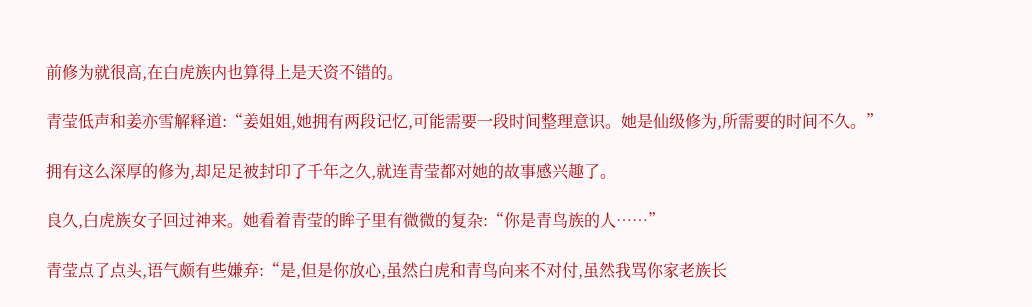前修为就很高,在白虎族内也算得上是天资不错的。

青莹低声和姜亦雪解释道:“姜姐姐,她拥有两段记忆,可能需要一段时间整理意识。她是仙级修为,所需要的时间不久。”

拥有这么深厚的修为,却足足被封印了千年之久,就连青莹都对她的故事感兴趣了。

良久,白虎族女子回过神来。她看着青莹的眸子里有微微的复杂:“你是青鸟族的人……”

青莹点了点头,语气颇有些嫌弃:“是,但是你放心,虽然白虎和青鸟向来不对付,虽然我骂你家老族长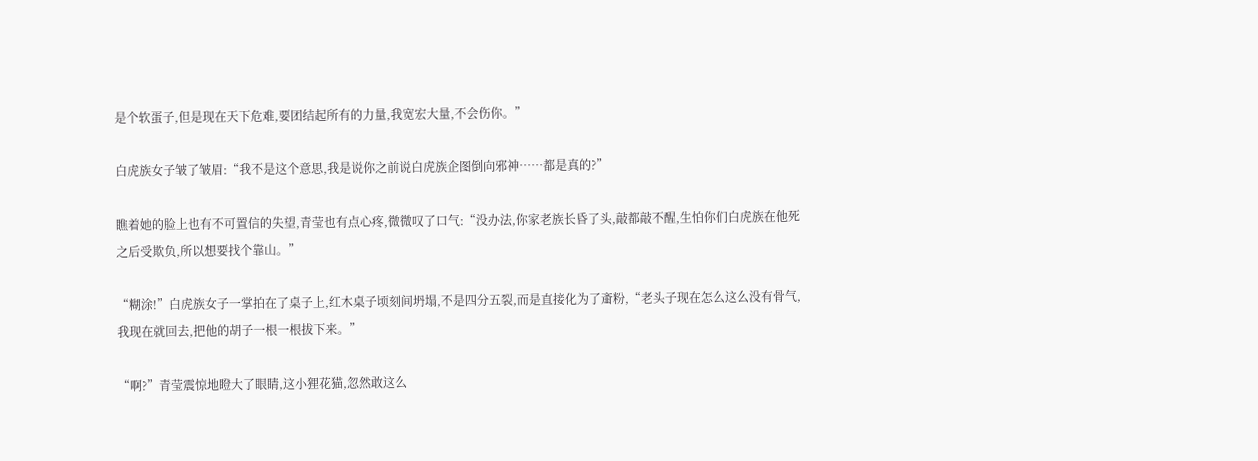是个软蛋子,但是现在天下危难,要团结起所有的力量,我宽宏大量,不会伤你。”

白虎族女子皱了皱眉:“我不是这个意思,我是说你之前说白虎族企图倒向邪神……都是真的?”

瞧着她的脸上也有不可置信的失望,青莹也有点心疼,微微叹了口气:“没办法,你家老族长昏了头,敲都敲不醒,生怕你们白虎族在他死之后受欺负,所以想要找个靠山。”

“糊涂!”白虎族女子一掌拍在了桌子上,红木桌子顷刻间坍塌,不是四分五裂,而是直接化为了齑粉,“老头子现在怎么这么没有骨气,我现在就回去,把他的胡子一根一根拔下来。”

“啊?”青莹震惊地瞪大了眼睛,这小狸花猫,忽然敢这么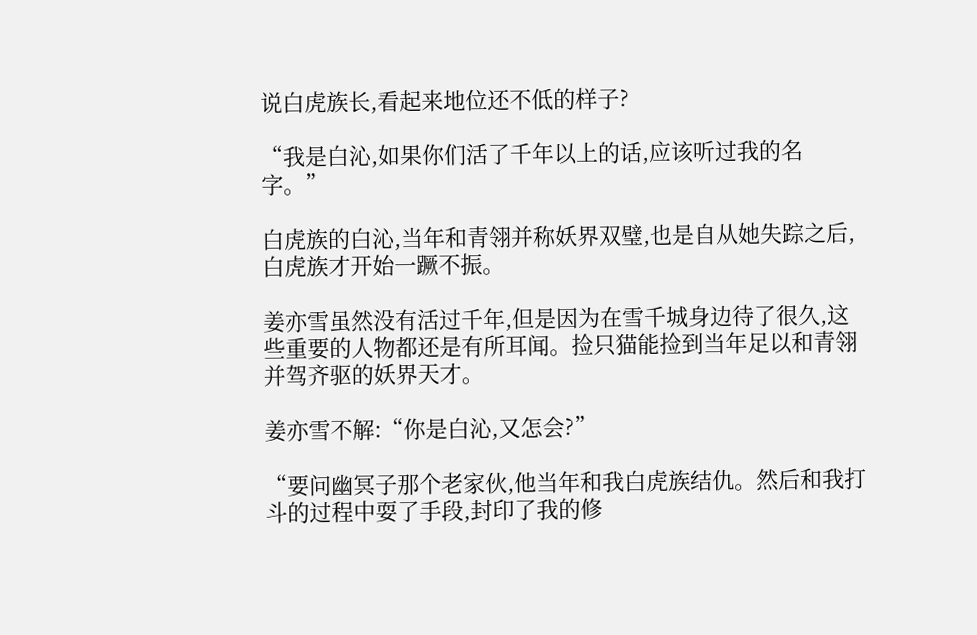说白虎族长,看起来地位还不低的样子?

“我是白沁,如果你们活了千年以上的话,应该听过我的名字。”

白虎族的白沁,当年和青翎并称妖界双璧,也是自从她失踪之后,白虎族才开始一蹶不振。

姜亦雪虽然没有活过千年,但是因为在雪千城身边待了很久,这些重要的人物都还是有所耳闻。捡只猫能捡到当年足以和青翎并驾齐驱的妖界天才。

姜亦雪不解:“你是白沁,又怎会?”

“要问幽冥子那个老家伙,他当年和我白虎族结仇。然后和我打斗的过程中耍了手段,封印了我的修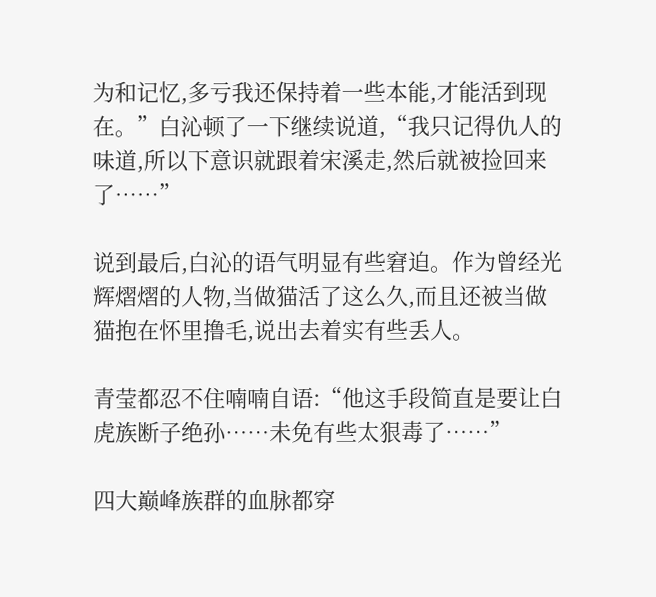为和记忆,多亏我还保持着一些本能,才能活到现在。”白沁顿了一下继续说道,“我只记得仇人的味道,所以下意识就跟着宋溪走,然后就被捡回来了……”

说到最后,白沁的语气明显有些窘迫。作为曾经光辉熠熠的人物,当做猫活了这么久,而且还被当做猫抱在怀里撸毛,说出去着实有些丢人。

青莹都忍不住喃喃自语:“他这手段简直是要让白虎族断子绝孙……未免有些太狠毒了……”

四大巅峰族群的血脉都穿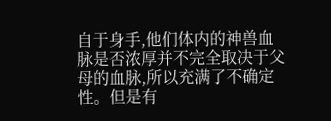自于身手,他们体内的神兽血脉是否浓厚并不完全取决于父母的血脉,所以充满了不确定性。但是有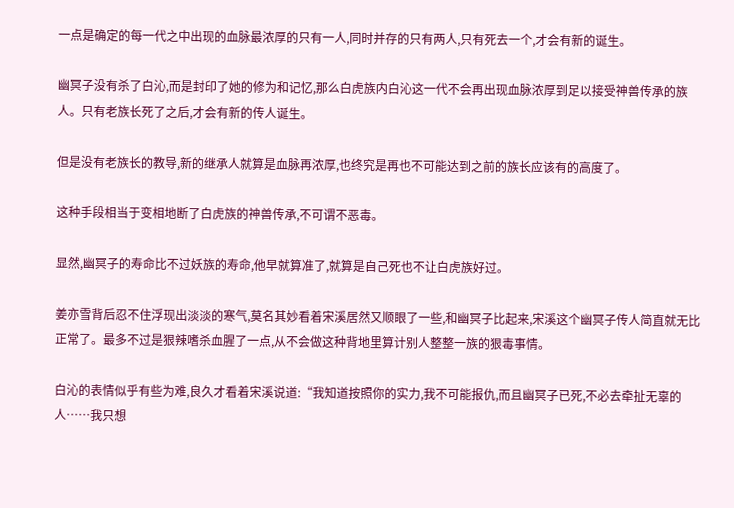一点是确定的每一代之中出现的血脉最浓厚的只有一人,同时并存的只有两人,只有死去一个,才会有新的诞生。

幽冥子没有杀了白沁,而是封印了她的修为和记忆,那么白虎族内白沁这一代不会再出现血脉浓厚到足以接受神兽传承的族人。只有老族长死了之后,才会有新的传人诞生。

但是没有老族长的教导,新的继承人就算是血脉再浓厚,也终究是再也不可能达到之前的族长应该有的高度了。

这种手段相当于变相地断了白虎族的神兽传承,不可谓不恶毒。

显然,幽冥子的寿命比不过妖族的寿命,他早就算准了,就算是自己死也不让白虎族好过。

姜亦雪背后忍不住浮现出淡淡的寒气,莫名其妙看着宋溪居然又顺眼了一些,和幽冥子比起来,宋溪这个幽冥子传人简直就无比正常了。最多不过是狠辣嗜杀血腥了一点,从不会做这种背地里算计别人整整一族的狠毒事情。

白沁的表情似乎有些为难,良久才看着宋溪说道:“我知道按照你的实力,我不可能报仇,而且幽冥子已死,不必去牵扯无辜的人……我只想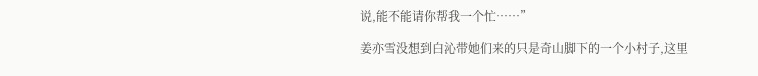说,能不能请你帮我一个忙……”

姜亦雪没想到白沁带她们来的只是奇山脚下的一个小村子,这里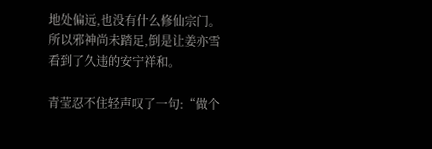地处偏远,也没有什么修仙宗门。所以邪神尚未踏足,倒是让姜亦雪看到了久违的安宁祥和。

青莹忍不住轻声叹了一句:“做个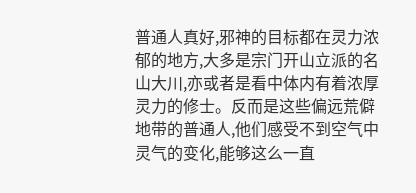普通人真好,邪神的目标都在灵力浓郁的地方,大多是宗门开山立派的名山大川,亦或者是看中体内有着浓厚灵力的修士。反而是这些偏远荒僻地带的普通人,他们感受不到空气中灵气的变化,能够这么一直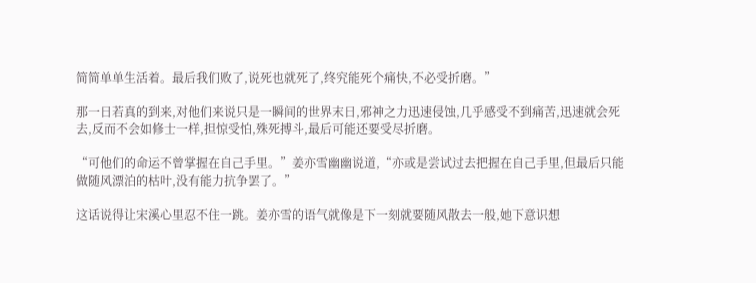简简单单生活着。最后我们败了,说死也就死了,终究能死个痛快,不必受折磨。”

那一日若真的到来,对他们来说只是一瞬间的世界末日,邪神之力迅速侵蚀,几乎感受不到痛苦,迅速就会死去,反而不会如修士一样,担惊受怕,殊死搏斗,最后可能还要受尽折磨。

“可他们的命运不曾掌握在自己手里。”姜亦雪幽幽说道,“亦或是尝试过去把握在自己手里,但最后只能做随风漂泊的枯叶,没有能力抗争罢了。”

这话说得让宋溪心里忍不住一跳。姜亦雪的语气就像是下一刻就要随风散去一般,她下意识想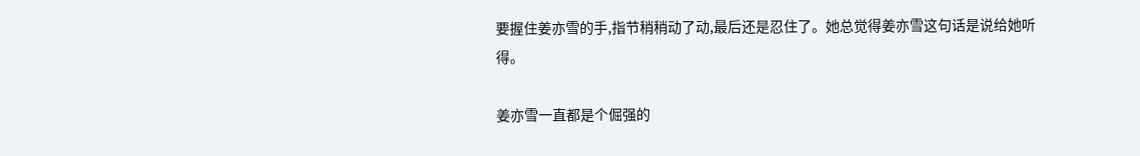要握住姜亦雪的手,指节稍稍动了动,最后还是忍住了。她总觉得姜亦雪这句话是说给她听得。

姜亦雪一直都是个倔强的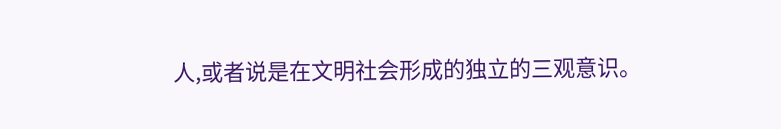人,或者说是在文明社会形成的独立的三观意识。